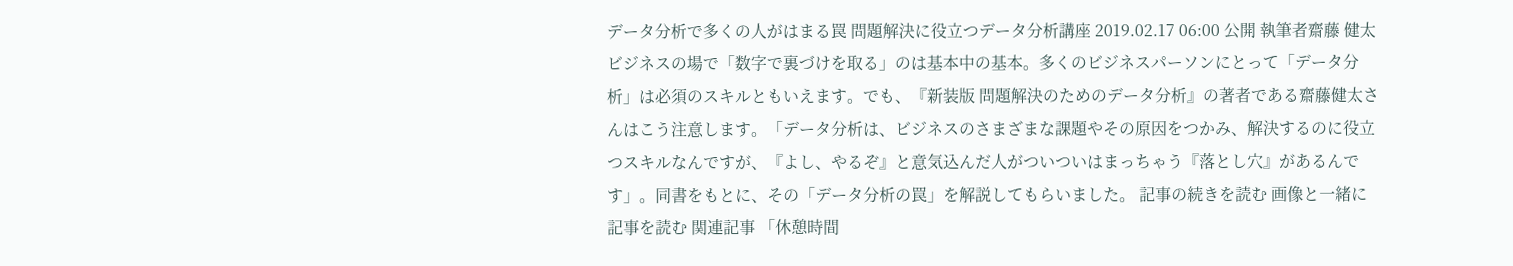データ分析で多くの人がはまる罠 問題解決に役立つデータ分析講座 2019.02.17 06:00 公開 執筆者齋藤 健太 ビジネスの場で「数字で裏づけを取る」のは基本中の基本。多くのビジネスパーソンにとって「データ分析」は必須のスキルともいえます。でも、『新装版 問題解決のためのデータ分析』の著者である齋藤健太さんはこう注意します。「データ分析は、ビジネスのさまざまな課題やその原因をつかみ、解決するのに役立つスキルなんですが、『よし、やるぞ』と意気込んだ人がついついはまっちゃう『落とし穴』があるんです」。同書をもとに、その「データ分析の罠」を解説してもらいました。 記事の続きを読む 画像と一緒に記事を読む 関連記事 「休憩時間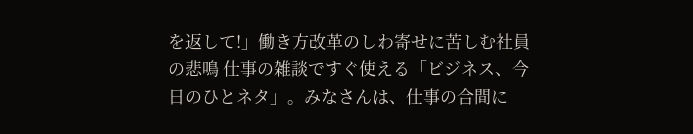を返して!」働き方改革のしわ寄せに苦しむ社員の悲鳴 仕事の雑談ですぐ使える「ビジネス、今日のひとネタ」。みなさんは、仕事の合間に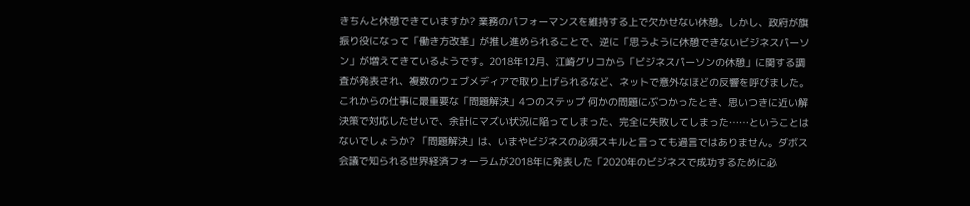きちんと休憩できていますか? 業務のパフォーマンスを維持する上で欠かせない休憩。しかし、政府が旗振り役になって「働き方改革」が推し進められることで、逆に「思うように休憩できないビジネスパーソン」が増えてきているようです。2018年12月、江崎グリコから「ビジネスパーソンの休憩」に関する調査が発表され、複数のウェブメディアで取り上げられるなど、ネットで意外なほどの反響を呼びました。 これからの仕事に最重要な「問題解決」4つのステップ 何かの問題にぶつかったとき、思いつきに近い解決策で対応したせいで、余計にマズい状況に陥ってしまった、完全に失敗してしまった……ということはないでしょうか? 「問題解決」は、いまやビジネスの必須スキルと言っても過言ではありません。ダボス会議で知られる世界経済フォーラムが2018年に発表した「2020年のビジネスで成功するために必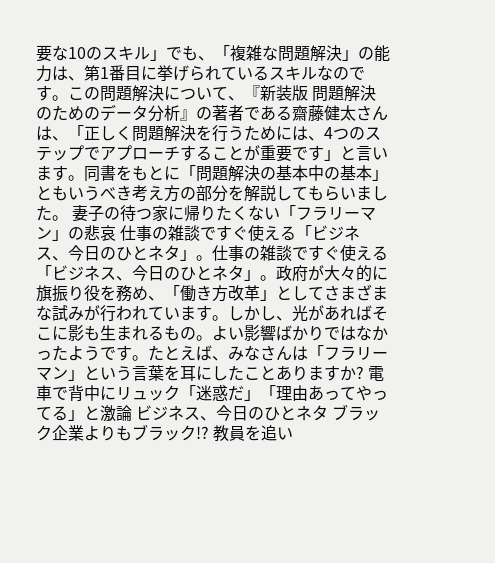要な10のスキル」でも、「複雑な問題解決」の能力は、第1番目に挙げられているスキルなのです。この問題解決について、『新装版 問題解決のためのデータ分析』の著者である齋藤健太さんは、「正しく問題解決を行うためには、4つのステップでアプローチすることが重要です」と言います。同書をもとに「問題解決の基本中の基本」ともいうべき考え方の部分を解説してもらいました。 妻子の待つ家に帰りたくない「フラリーマン」の悲哀 仕事の雑談ですぐ使える「ビジネス、今日のひとネタ」。仕事の雑談ですぐ使える「ビジネス、今日のひとネタ」。政府が大々的に旗振り役を務め、「働き方改革」としてさまざまな試みが行われています。しかし、光があればそこに影も生まれるもの。よい影響ばかりではなかったようです。たとえば、みなさんは「フラリーマン」という言葉を耳にしたことありますか? 電車で背中にリュック「迷惑だ」「理由あってやってる」と激論 ビジネス、今日のひとネタ ブラック企業よりもブラック!? 教員を追い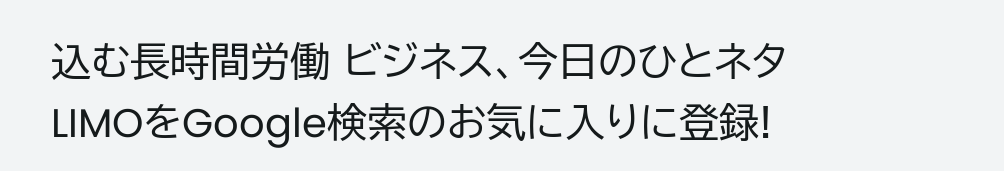込む長時間労働 ビジネス、今日のひとネタ LIMOをGoogle検索のお気に入りに登録!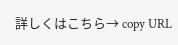詳しくはこちら→ copy URL